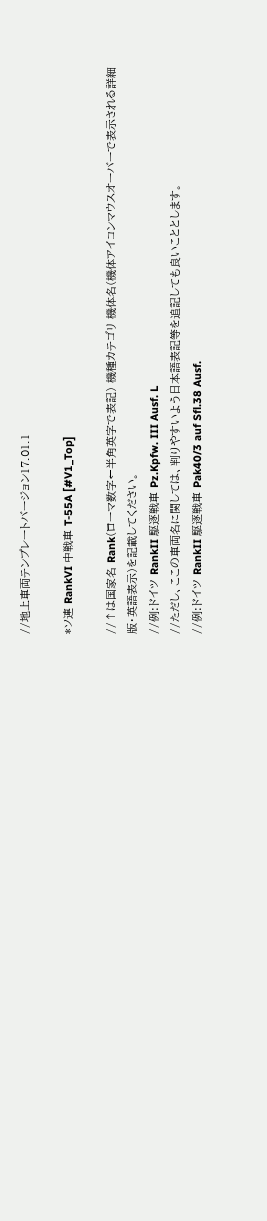//地上車両テンプレートバージョン17.01.1

*ソ連 RankVI 中戦車 T-55A [#V1_Top]

//↑は国家名 Rank(ローマ数字←半角英字で表記) 機種カテゴリ 機体名(機体アイコンマウスオーバーで表示される詳細版・英語表示)を記載してください。
//例:ドイツ RankII 駆逐戦車 Pz.Kpfw. III Ausf. L
//ただし、ここの車両名に関しては、判りやすいよう日本語表記等を追記しても良いこととします。
//例:ドイツ RankII 駆逐戦車 Pak40/3 auf Sfl.38 Ausf.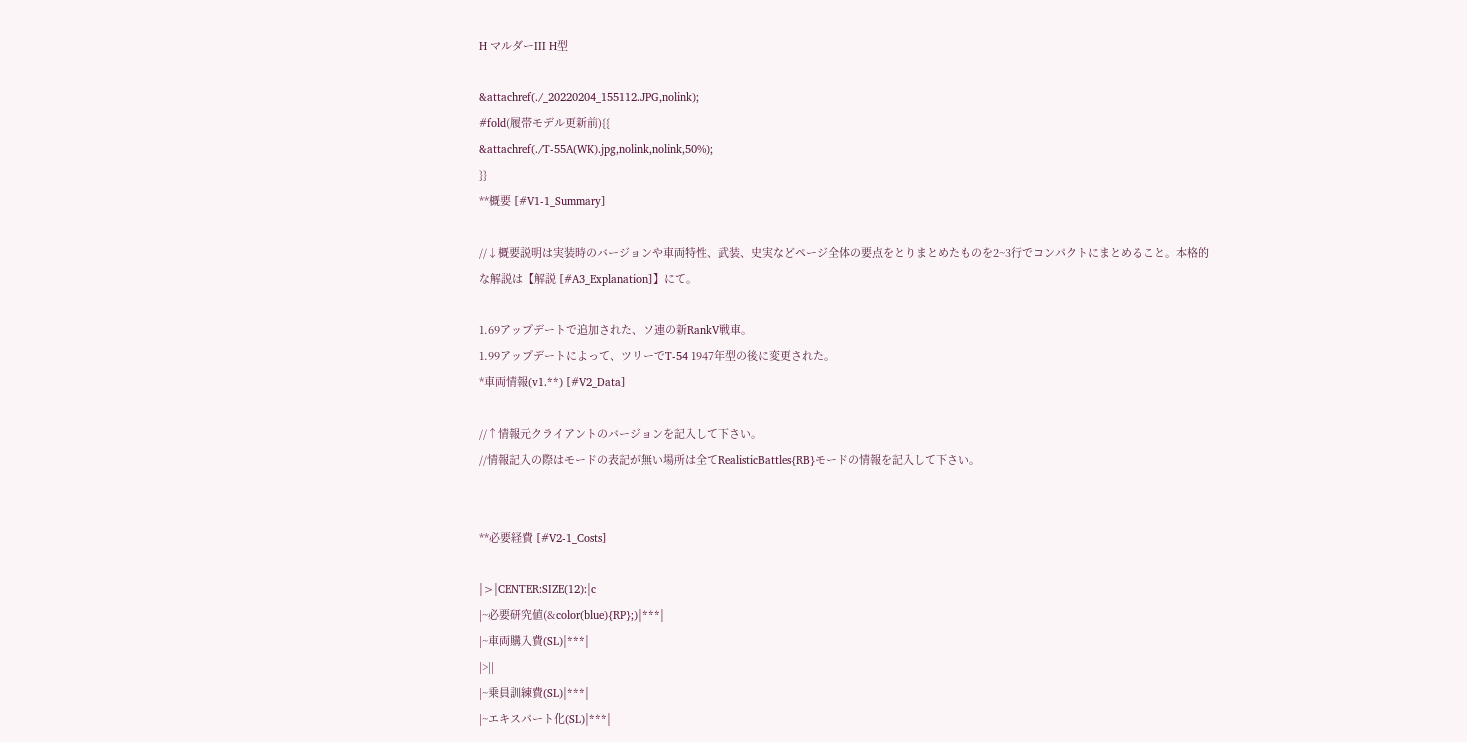H マルダーIII H型

&attachref(./_20220204_155112.JPG,nolink);
#fold(履帯モデル更新前){{
&attachref(./T-55A(WK).jpg,nolink,nolink,50%);
}}
**概要 [#V1-1_Summary]

//↓概要説明は実装時のバージョンや車両特性、武装、史実などページ全体の要点をとりまとめたものを2~3行でコンパクトにまとめること。本格的な解説は【解説 [#A3_Explanation]】にて。

1.69アップデートで追加された、ソ連の新RankV戦車。
1.99アップデートによって、ツリーでT-54 1947年型の後に変更された。
*車両情報(v1.**) [#V2_Data]

//↑情報元クライアントのバージョンを記入して下さい。
//情報記入の際はモードの表記が無い場所は全てRealisticBattles{RB}モードの情報を記入して下さい。


**必要経費 [#V2-1_Costs]

|>|CENTER:SIZE(12):|c
|~必要研究値(&color(blue){RP};)|***|
|~車両購入費(SL)|***|
|>||
|~乗員訓練費(SL)|***|
|~エキスパート化(SL)|***|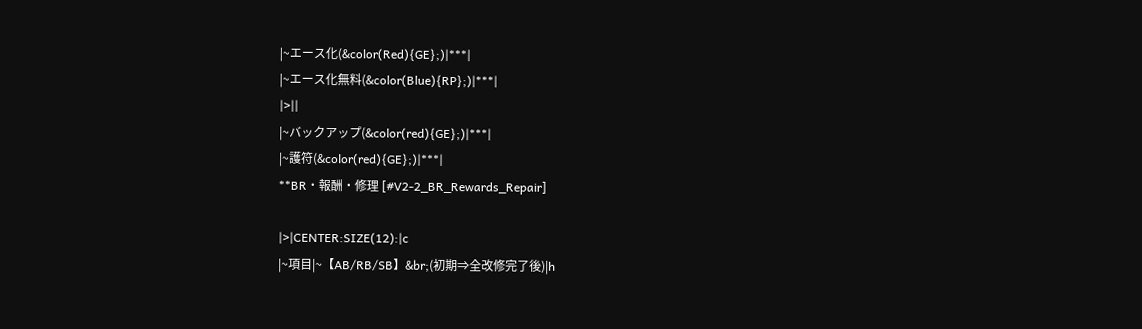|~エース化(&color(Red){GE};)|***|
|~エース化無料(&color(Blue){RP};)|***|
|>||
|~バックアップ(&color(red){GE};)|***|
|~護符(&color(red){GE};)|***|
**BR・報酬・修理 [#V2-2_BR_Rewards_Repair]

|>|CENTER:SIZE(12):|c
|~項目|~【AB/RB/SB】&br;(初期⇒全改修完了後)|h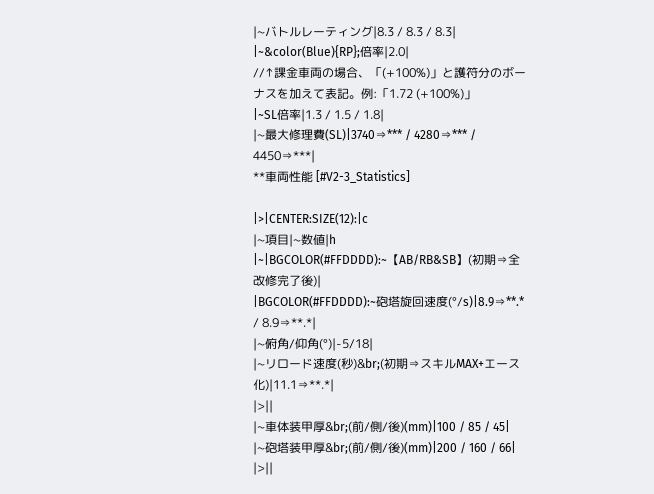|~バトルレーティング|8.3 / 8.3 / 8.3|
|~&color(Blue){RP};倍率|2.0|
//↑課金車両の場合、「(+100%)」と護符分のボーナスを加えて表記。例:「1.72 (+100%)」
|~SL倍率|1.3 / 1.5 / 1.8|
|~最大修理費(SL)|3740⇒*** / 4280⇒*** / 4450⇒***|
**車両性能 [#V2-3_Statistics]

|>|CENTER:SIZE(12):|c
|~項目|~数値|h
|~|BGCOLOR(#FFDDDD):~【AB/RB&SB】(初期⇒全改修完了後)|
|BGCOLOR(#FFDDDD):~砲塔旋回速度(°/s)|8.9⇒**.* / 8.9⇒**.*|
|~俯角/仰角(°)|-5/18|
|~リロード速度(秒)&br;(初期⇒スキルMAX+エース化)|11.1⇒**.*|
|>||
|~車体装甲厚&br;(前/側/後)(mm)|100 / 85 / 45|
|~砲塔装甲厚&br;(前/側/後)(mm)|200 / 160 / 66|
|>||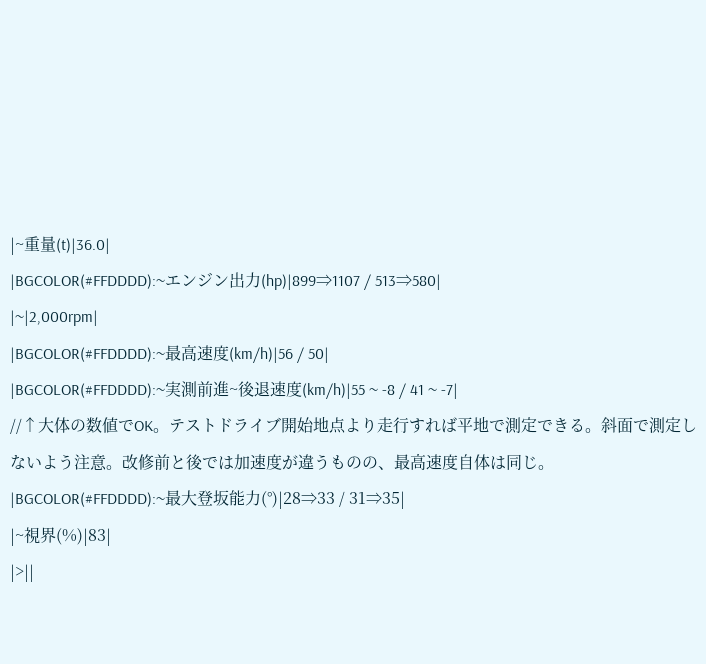|~重量(t)|36.0|
|BGCOLOR(#FFDDDD):~エンジン出力(hp)|899⇒1107 / 513⇒580|
|~|2,000rpm|
|BGCOLOR(#FFDDDD):~最高速度(km/h)|56 / 50|
|BGCOLOR(#FFDDDD):~実測前進~後退速度(km/h)|55 ~ -8 / 41 ~ -7|
//↑大体の数値でOK。テストドライブ開始地点より走行すれば平地で測定できる。斜面で測定しないよう注意。改修前と後では加速度が違うものの、最高速度自体は同じ。
|BGCOLOR(#FFDDDD):~最大登坂能力(°)|28⇒33 / 31⇒35|
|~視界(%)|83|
|>||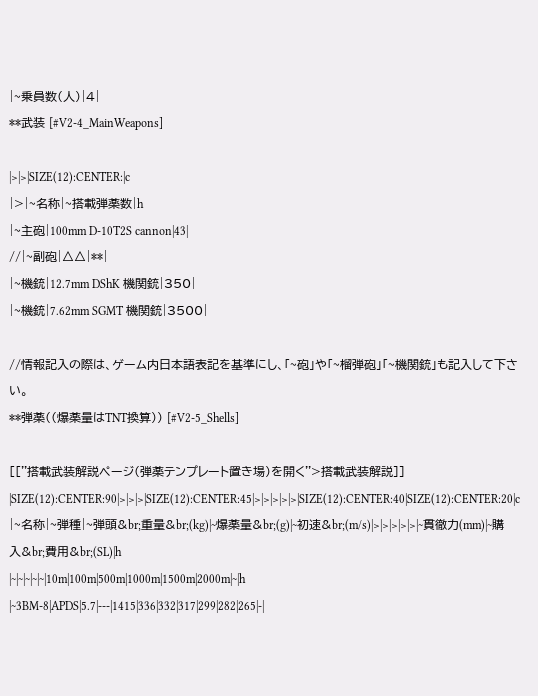|~乗員数(人)|4|
**武装 [#V2-4_MainWeapons]

|>|>|SIZE(12):CENTER:|c
|>|~名称|~搭載弾薬数|h
|~主砲|100mm D-10T2S cannon|43|
//|~副砲|△△|**|
|~機銃|12.7mm DShK 機関銃|350|
|~機銃|7.62mm SGMT 機関銃|3500|

//情報記入の際は、ゲーム内日本語表記を基準にし、「~砲」や「~榴弾砲」「~機関銃」も記入して下さい。
**弾薬((爆薬量はTNT換算)) [#V2-5_Shells]

[[''搭載武装解説ページ(弾薬テンプレート置き場)を開く''>搭載武装解説]]
|SIZE(12):CENTER:90|>|>|>|SIZE(12):CENTER:45|>|>|>|>|>|SIZE(12):CENTER:40|SIZE(12):CENTER:20|c
|~名称|~弾種|~弾頭&br;重量&br;(kg)|~爆薬量&br;(g)|~初速&br;(m/s)|>|>|>|>|>|~貫徹力(mm)|~購入&br;費用&br;(SL)|h
|~|~|~|~|~|10m|100m|500m|1000m|1500m|2000m|~|h
|~3BM-8|APDS|5.7|---|1415|336|332|317|299|282|265|-|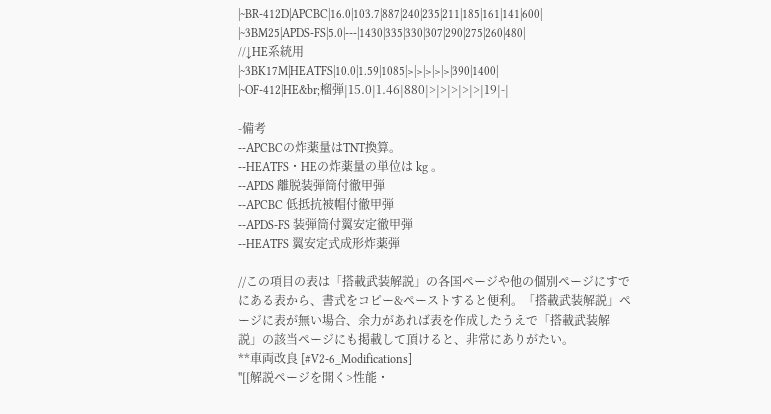|~BR-412D|APCBC|16.0|103.7|887|240|235|211|185|161|141|600|
|~3BM25|APDS-FS|5.0|---|1430|335|330|307|290|275|260|480|
//↓HE系統用
|~3BK17M|HEATFS|10.0|1.59|1085|>|>|>|>|>|390|1400|
|~OF-412|HE&br;榴弾|15.0|1.46|880|>|>|>|>|>|19|-|

-備考
--APCBCの炸薬量はTNT換算。
--HEATFS・HEの炸薬量の単位は kg 。
--APDS 離脱装弾筒付徹甲弾
--APCBC 低抵抗被帽付徹甲弾
--APDS-FS 装弾筒付翼安定徹甲弾
--HEATFS 翼安定式成形炸薬弾

//この項目の表は「搭載武装解説」の各国ページや他の個別ページにすでにある表から、書式をコピー&ペーストすると便利。「搭載武装解説」ページに表が無い場合、余力があれば表を作成したうえで「搭載武装解説」の該当ページにも掲載して頂けると、非常にありがたい。
**車両改良 [#V2-6_Modifications]
''[[解説ページを開く>性能・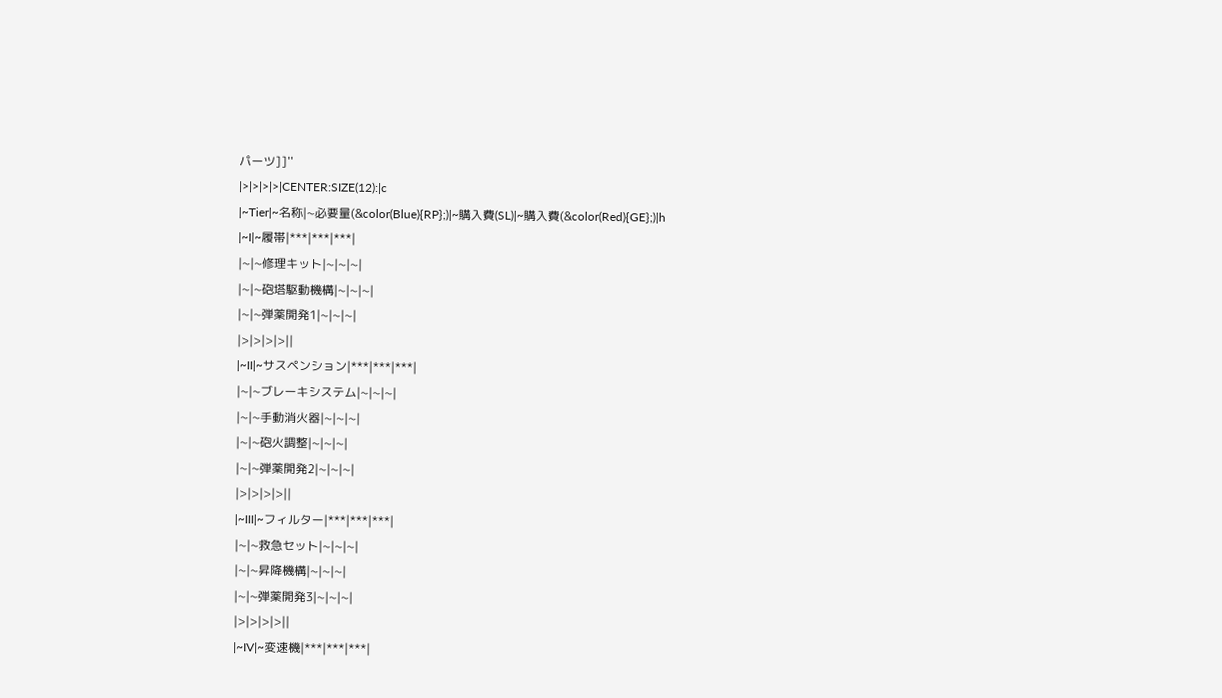パーツ]]''
|>|>|>|>|CENTER:SIZE(12):|c
|~Tier|~名称|~必要量(&color(Blue){RP};)|~購入費(SL)|~購入費(&color(Red){GE};)|h
|~I|~履帯|***|***|***|
|~|~修理キット|~|~|~|
|~|~砲塔駆動機構|~|~|~|
|~|~弾薬開発1|~|~|~|
|>|>|>|>||
|~II|~サスペンション|***|***|***|
|~|~ブレーキシステム|~|~|~|
|~|~手動消火器|~|~|~|
|~|~砲火調整|~|~|~|
|~|~弾薬開発2|~|~|~|
|>|>|>|>||
|~III|~フィルター|***|***|***|
|~|~救急セット|~|~|~|
|~|~昇降機構|~|~|~|
|~|~弾薬開発3|~|~|~|
|>|>|>|>||
|~IV|~変速機|***|***|***|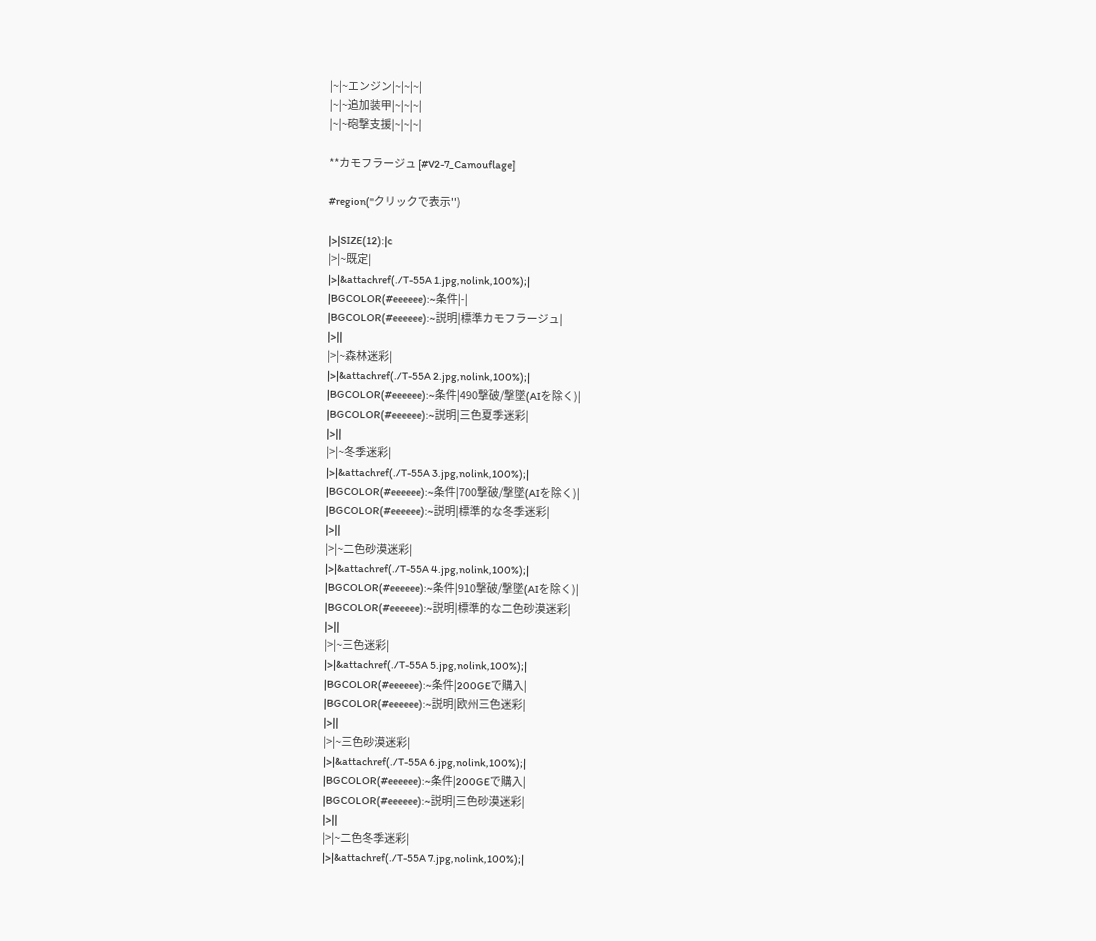|~|~エンジン|~|~|~|
|~|~追加装甲|~|~|~|
|~|~砲撃支援|~|~|~|

**カモフラージュ [#V2-7_Camouflage]

#region(''クリックで表示'')

|>|SIZE(12):|c
|>|~既定|
|>|&attachref(./T-55A 1.jpg,nolink,100%);|
|BGCOLOR(#eeeeee):~条件|-|
|BGCOLOR(#eeeeee):~説明|標準カモフラージュ|
|>||
|>|~森林迷彩|
|>|&attachref(./T-55A 2.jpg,nolink,100%);|
|BGCOLOR(#eeeeee):~条件|490撃破/撃墜(AIを除く)|
|BGCOLOR(#eeeeee):~説明|三色夏季迷彩|
|>||
|>|~冬季迷彩|
|>|&attachref(./T-55A 3.jpg,nolink,100%);|
|BGCOLOR(#eeeeee):~条件|700撃破/撃墜(AIを除く)|
|BGCOLOR(#eeeeee):~説明|標準的な冬季迷彩|
|>||
|>|~二色砂漠迷彩|
|>|&attachref(./T-55A 4.jpg,nolink,100%);|
|BGCOLOR(#eeeeee):~条件|910撃破/撃墜(AIを除く)|
|BGCOLOR(#eeeeee):~説明|標準的な二色砂漠迷彩|
|>||
|>|~三色迷彩|
|>|&attachref(./T-55A 5.jpg,nolink,100%);|
|BGCOLOR(#eeeeee):~条件|200GEで購入|
|BGCOLOR(#eeeeee):~説明|欧州三色迷彩|
|>||
|>|~三色砂漠迷彩|
|>|&attachref(./T-55A 6.jpg,nolink,100%);|
|BGCOLOR(#eeeeee):~条件|200GEで購入|
|BGCOLOR(#eeeeee):~説明|三色砂漠迷彩|
|>||
|>|~二色冬季迷彩|
|>|&attachref(./T-55A 7.jpg,nolink,100%);|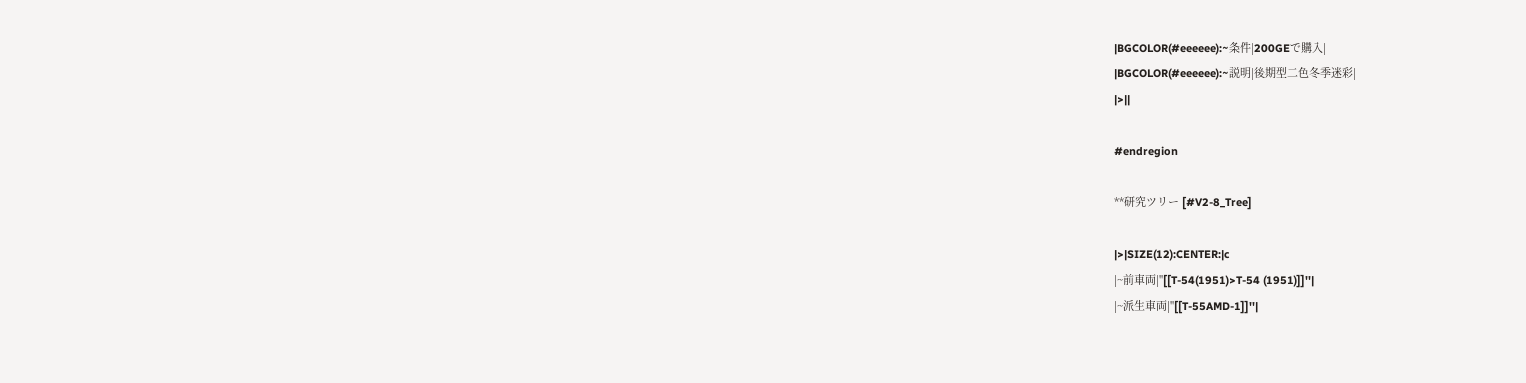|BGCOLOR(#eeeeee):~条件|200GEで購入|
|BGCOLOR(#eeeeee):~説明|後期型二色冬季迷彩|
|>||

#endregion

**研究ツリー [#V2-8_Tree]

|>|SIZE(12):CENTER:|c
|~前車両|''[[T-54(1951)>T-54 (1951)]]''|
|~派生車両|''[[T-55AMD-1]]''|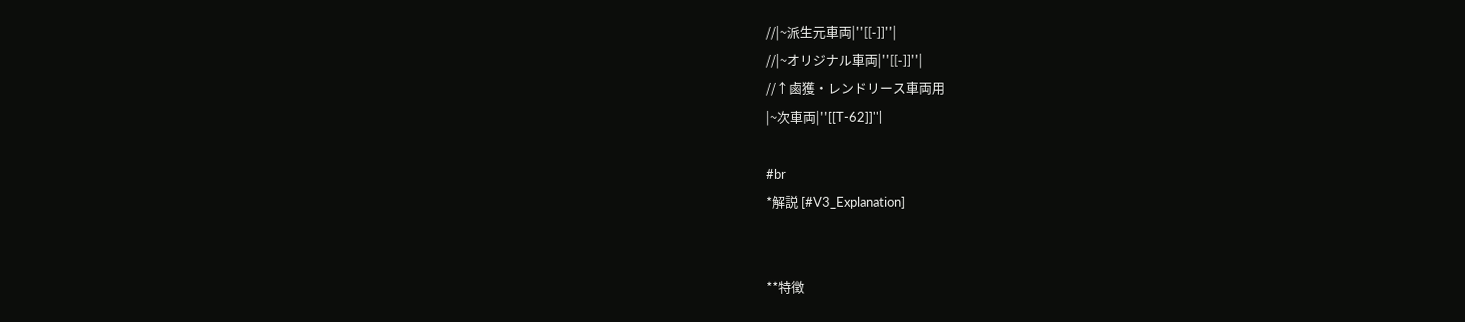//|~派生元車両|''[[-]]''|
//|~オリジナル車両|''[[-]]''|
//↑鹵獲・レンドリース車両用
|~次車両|''[[T-62]]''|

#br
*解説 [#V3_Explanation]


**特徴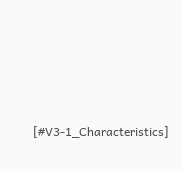[#V3-1_Characteristics]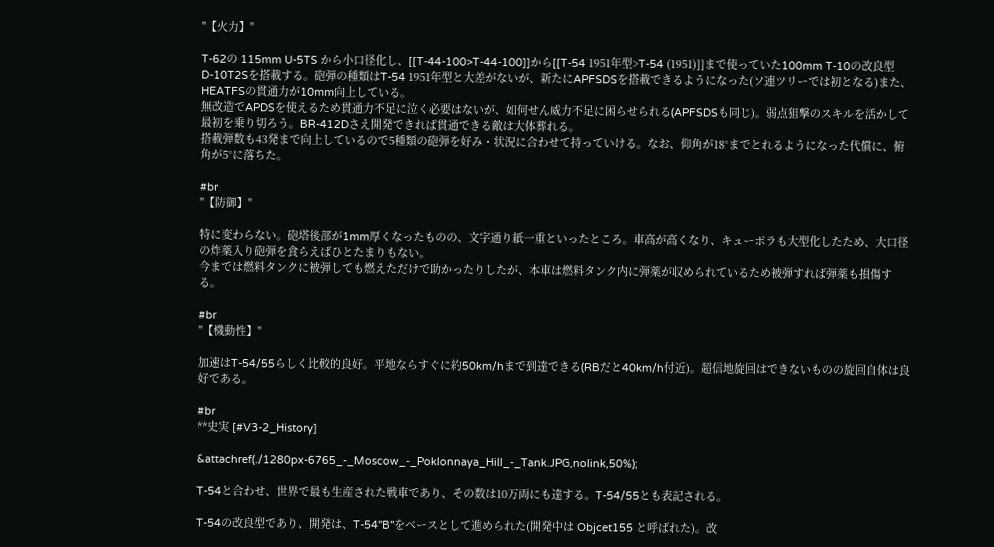''【火力】''

T-62の 115mm U-5TS から小口径化し、[[T-44-100>T-44-100]]から[[T-54 1951年型>T-54 (1951)]]まで使っていた100mm T-10の改良型D-10T2Sを搭載する。砲弾の種類はT-54 1951年型と大差がないが、新たにAPFSDSを搭載できるようになった(ソ連ツリーでは初となる)また、HEATFSの貫通力が10mm向上している。
無改造でAPDSを使えるため貫通力不足に泣く必要はないが、如何せん威力不足に困らせられる(APFSDSも同じ)。弱点狙撃のスキルを活かして最初を乗り切ろう。BR-412Dさえ開発できれば貫通できる敵は大体葬れる。
搭載弾数も43発まで向上しているので5種類の砲弾を好み・状況に合わせて持っていける。なお、仰角が18°までとれるようになった代償に、俯角が5°に落ちた。

#br
''【防御】''

特に変わらない。砲塔後部が1mm厚くなったものの、文字通り紙一重といったところ。車高が高くなり、キューポラも大型化したため、大口径の炸薬入り砲弾を食らえばひとたまりもない。
今までは燃料タンクに被弾しても燃えただけで助かったりしたが、本車は燃料タンク内に弾薬が収められているため被弾すれば弾薬も損傷する。

#br
''【機動性】''

加速はT-54/55らしく比較的良好。平地ならすぐに約50km/hまで到達できる(RBだと40km/h付近)。超信地旋回はできないものの旋回自体は良好である。

#br
**史実 [#V3-2_History]

&attachref(./1280px-6765_-_Moscow_-_Poklonnaya_Hill_-_Tank.JPG,nolink,50%);

T-54と合わせ、世界で最も生産された戦車であり、その数は10万両にも達する。T-54/55とも表記される。

T-54の改良型であり、開発は、T-54''B''をベースとして進められた(開発中は Objcet155 と呼ばれた)。改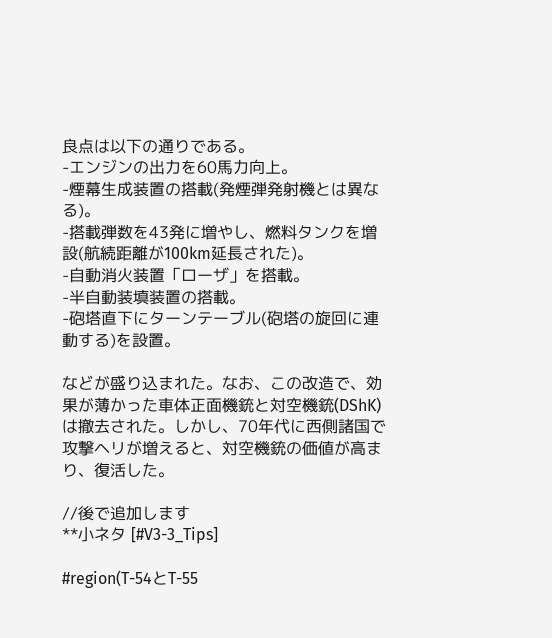良点は以下の通りである。
-エンジンの出力を60馬力向上。
-煙幕生成装置の搭載(発煙弾発射機とは異なる)。
-搭載弾数を43発に増やし、燃料タンクを増設(航続距離が100km延長された)。
-自動消火装置「ローザ」を搭載。
-半自動装填装置の搭載。
-砲塔直下にターンテーブル(砲塔の旋回に連動する)を設置。

などが盛り込まれた。なお、この改造で、効果が薄かった車体正面機銃と対空機銃(DShK)は撤去された。しかし、70年代に西側諸国で攻撃ヘリが増えると、対空機銃の価値が高まり、復活した。

//後で追加します
**小ネタ [#V3-3_Tips]

#region(T-54とT-55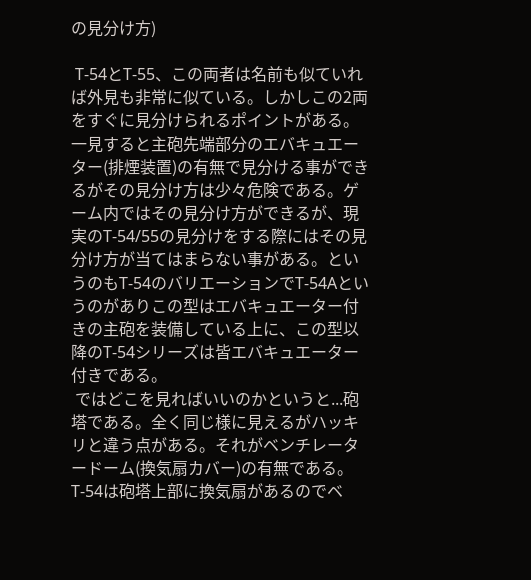の見分け方)

 T-54とT-55、この両者は名前も似ていれば外見も非常に似ている。しかしこの2両をすぐに見分けられるポイントがある。一見すると主砲先端部分のエバキュエーター(排煙装置)の有無で見分ける事ができるがその見分け方は少々危険である。ゲーム内ではその見分け方ができるが、現実のT-54/55の見分けをする際にはその見分け方が当てはまらない事がある。というのもT-54のバリエーションでT-54Aというのがありこの型はエバキュエーター付きの主砲を装備している上に、この型以降のT-54シリーズは皆エバキュエーター付きである。
 ではどこを見ればいいのかというと...砲塔である。全く同じ様に見えるがハッキリと違う点がある。それがベンチレータードーム(換気扇カバー)の有無である。T-54は砲塔上部に換気扇があるのでベ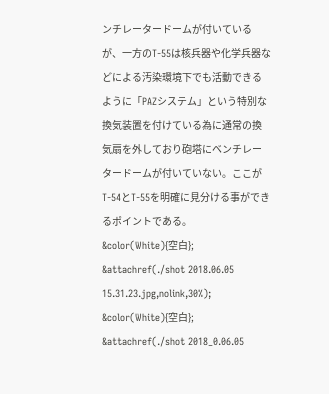ンチレータードームが付いているが、一方のT-55は核兵器や化学兵器などによる汚染環境下でも活動できるように「PAZシステム」という特別な換気装置を付けている為に通常の換気扇を外しており砲塔にベンチレータードームが付いていない。ここがT-54とT-55を明確に見分ける事ができるポイントである。
&color(White){空白};
&attachref(./shot 2018.06.05 15.31.23.jpg,nolink,30%); &color(White){空白}; &attachref(./shot 2018_0.06.05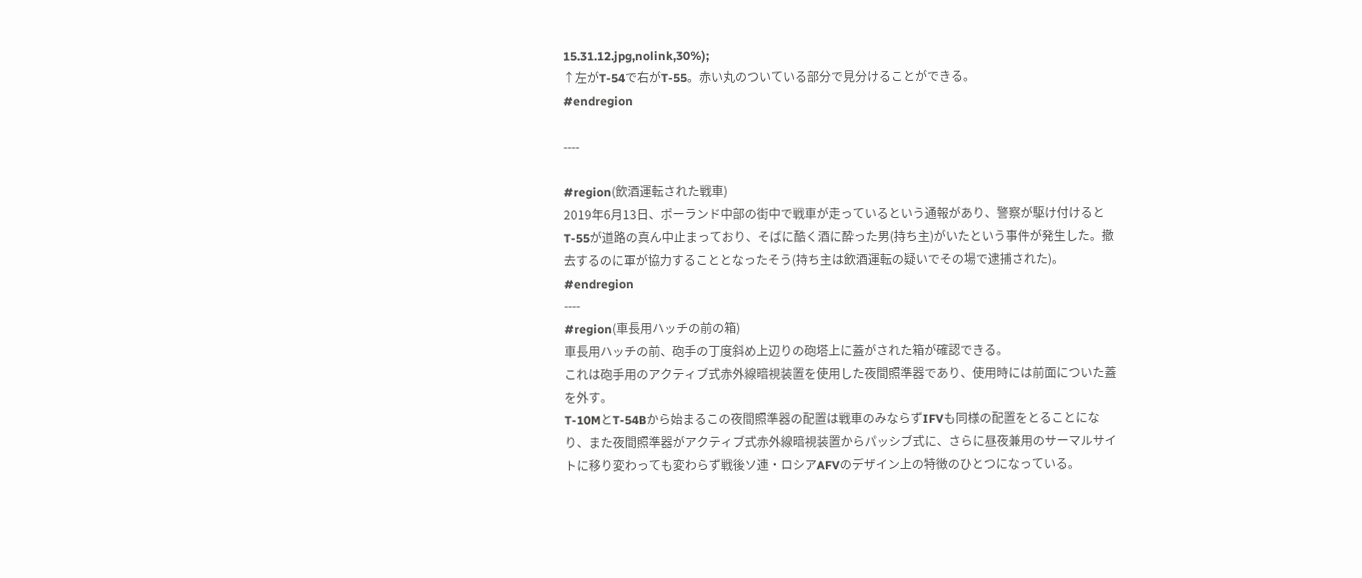15.31.12.jpg,nolink,30%);
↑左がT-54で右がT-55。赤い丸のついている部分で見分けることができる。
#endregion

----

#region(飲酒運転された戦車)
2019年6月13日、ポーランド中部の街中で戦車が走っているという通報があり、警察が駆け付けるとT-55が道路の真ん中止まっており、そばに酷く酒に酔った男(持ち主)がいたという事件が発生した。撤去するのに軍が協力することとなったそう(持ち主は飲酒運転の疑いでその場で逮捕された)。
#endregion
----
#region(車長用ハッチの前の箱)
車長用ハッチの前、砲手の丁度斜め上辺りの砲塔上に蓋がされた箱が確認できる。
これは砲手用のアクティブ式赤外線暗視装置を使用した夜間照準器であり、使用時には前面についた蓋を外す。
T-10MとT-54Bから始まるこの夜間照準器の配置は戦車のみならずIFVも同様の配置をとることになり、また夜間照準器がアクティブ式赤外線暗視装置からパッシブ式に、さらに昼夜兼用のサーマルサイトに移り変わっても変わらず戦後ソ連・ロシアAFVのデザイン上の特徴のひとつになっている。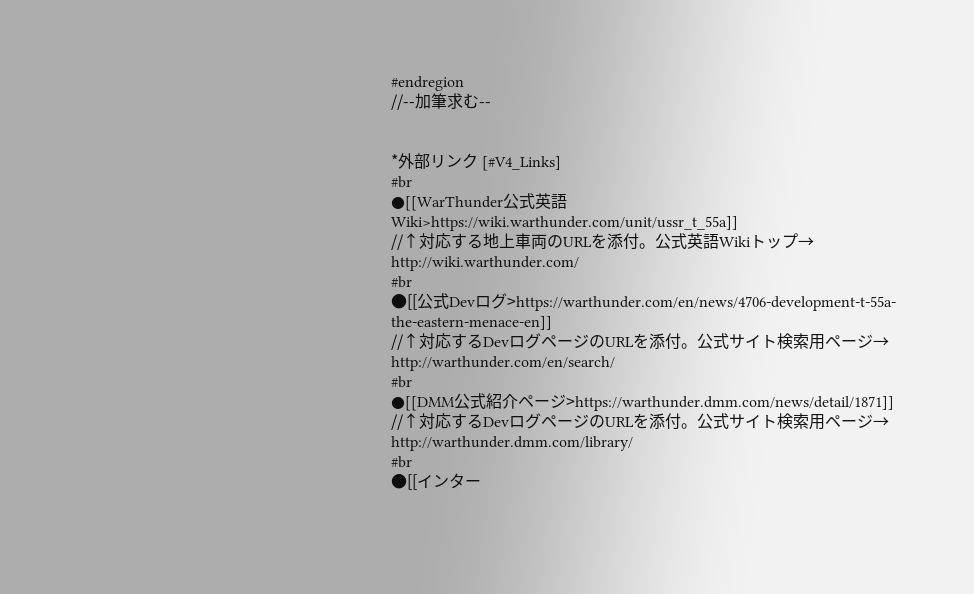#endregion
//--加筆求む--


*外部リンク [#V4_Links]
#br
●[[WarThunder公式英語Wiki>https://wiki.warthunder.com/unit/ussr_t_55a]]
//↑対応する地上車両のURLを添付。公式英語Wikiトップ→ http://wiki.warthunder.com/
#br
●[[公式Devログ>https://warthunder.com/en/news/4706-development-t-55a-the-eastern-menace-en]]
//↑対応するDevログページのURLを添付。公式サイト検索用ページ→ http://warthunder.com/en/search/
#br
●[[DMM公式紹介ページ>https://warthunder.dmm.com/news/detail/1871]]
//↑対応するDevログページのURLを添付。公式サイト検索用ページ→ http://warthunder.dmm.com/library/
#br
●[[インター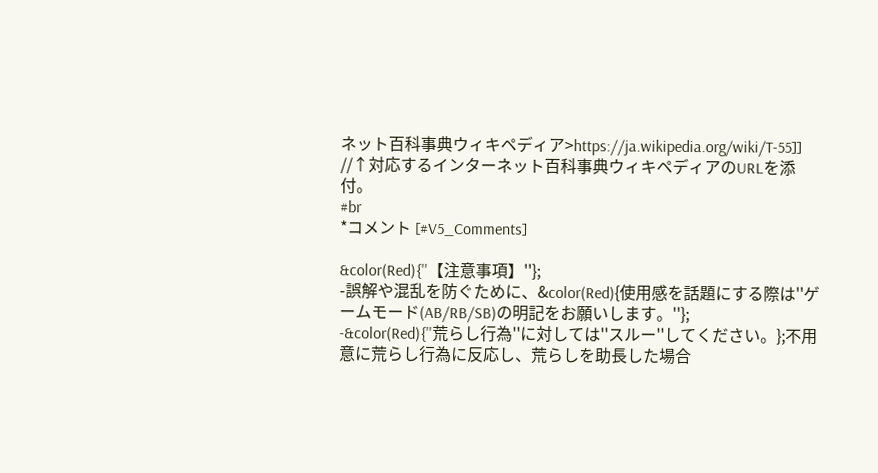ネット百科事典ウィキペディア>https://ja.wikipedia.org/wiki/T-55]]
//↑対応するインターネット百科事典ウィキペディアのURLを添付。
#br
*コメント [#V5_Comments]

&color(Red){''【注意事項】''};
-誤解や混乱を防ぐために、&color(Red){使用感を話題にする際は''ゲームモード(AB/RB/SB)の明記をお願いします。''};
-&color(Red){''荒らし行為''に対しては''スルー''してください。};不用意に荒らし行為に反応し、荒らしを助長した場合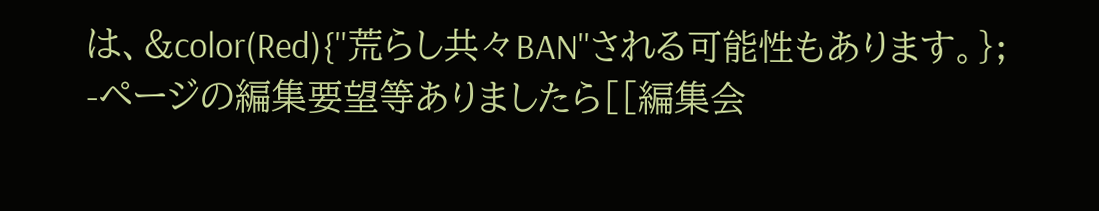は、&color(Red){''荒らし共々BAN''される可能性もあります。};
-ページの編集要望等ありましたら[[編集会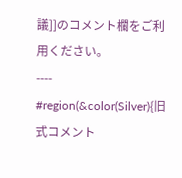議]]のコメント欄をご利用ください。
----
#region(&color(Silver){旧式コメント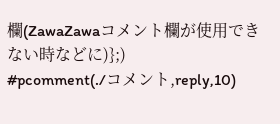欄(ZawaZawaコメント欄が使用できない時などに)};)
#pcomment(./コメント,reply,10)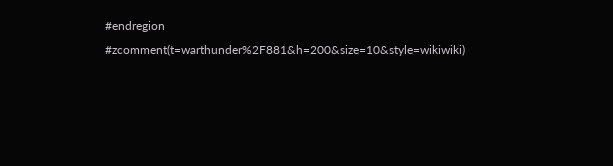#endregion
#zcomment(t=warthunder%2F881&h=200&size=10&style=wikiwiki)